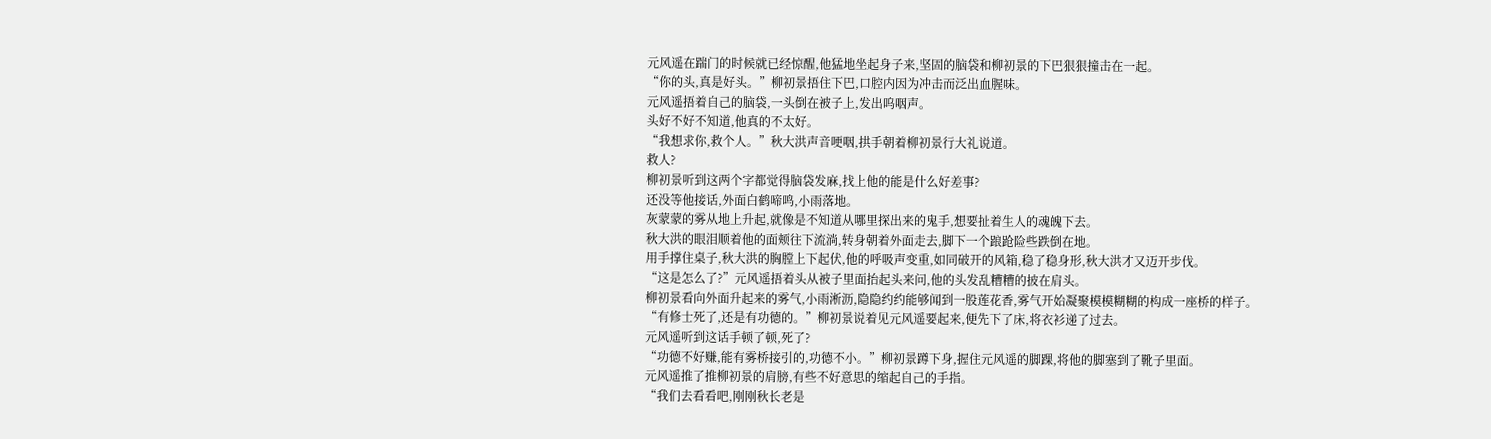元风遥在踹门的时候就已经惊醒,他猛地坐起身子来,坚固的脑袋和柳初景的下巴狠狠撞击在一起。
“你的头,真是好头。”柳初景捂住下巴,口腔内因为冲击而泛出血腥味。
元风遥捂着自己的脑袋,一头倒在被子上,发出呜咽声。
头好不好不知道,他真的不太好。
“我想求你,救个人。”秋大洪声音哽咽,拱手朝着柳初景行大礼说道。
救人?
柳初景听到这两个字都觉得脑袋发麻,找上他的能是什么好差事?
还没等他接话,外面白鹤啼鸣,小雨落地。
灰蒙蒙的雾从地上升起,就像是不知道从哪里探出来的鬼手,想要扯着生人的魂魄下去。
秋大洪的眼泪顺着他的面颊往下流淌,转身朝着外面走去,脚下一个踉跄险些跌倒在地。
用手撑住桌子,秋大洪的胸膛上下起伏,他的呼吸声变重,如同破开的风箱,稳了稳身形,秋大洪才又迈开步伐。
“这是怎么了?”元风遥捂着头从被子里面抬起头来问,他的头发乱糟糟的披在肩头。
柳初景看向外面升起来的雾气,小雨淅沥,隐隐约约能够闻到一股莲花香,雾气开始凝聚模模糊糊的构成一座桥的样子。
“有修士死了,还是有功德的。”柳初景说着见元风遥要起来,便先下了床,将衣衫递了过去。
元风遥听到这话手顿了顿,死了?
“功德不好赚,能有雾桥接引的,功德不小。”柳初景蹲下身,握住元风遥的脚踝,将他的脚塞到了靴子里面。
元风遥推了推柳初景的肩膀,有些不好意思的缩起自己的手指。
“我们去看看吧,刚刚秋长老是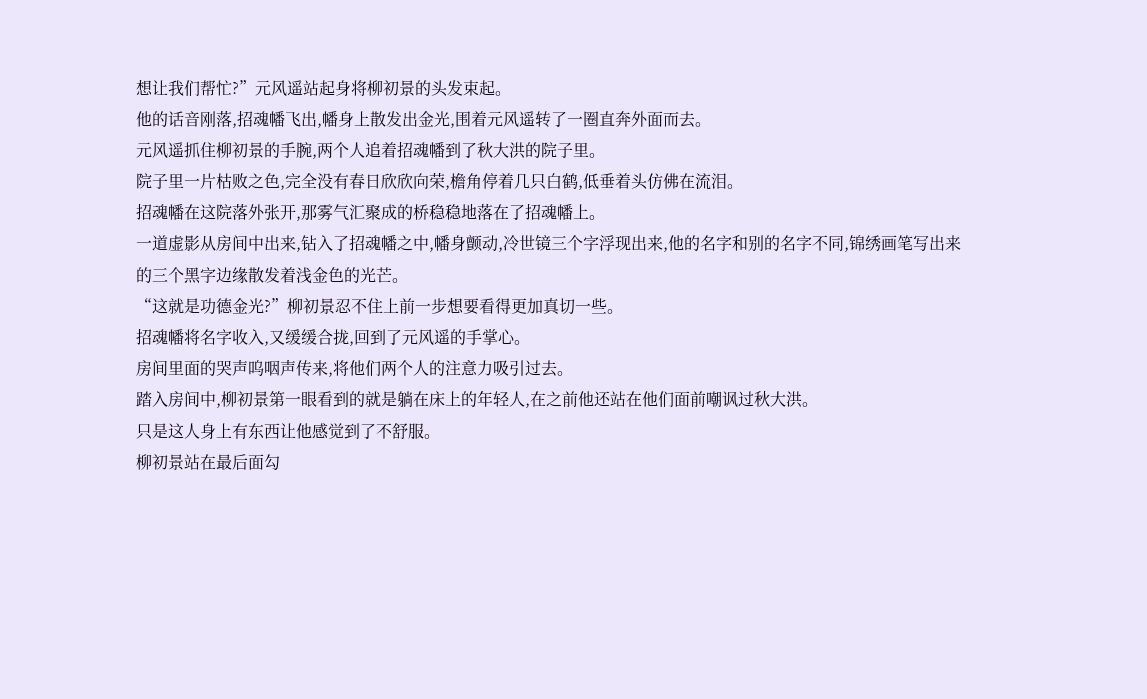想让我们帮忙?”元风遥站起身将柳初景的头发束起。
他的话音刚落,招魂幡飞出,幡身上散发出金光,围着元风遥转了一圈直奔外面而去。
元风遥抓住柳初景的手腕,两个人追着招魂幡到了秋大洪的院子里。
院子里一片枯败之色,完全没有春日欣欣向荣,檐角停着几只白鹤,低垂着头仿佛在流泪。
招魂幡在这院落外张开,那雾气汇聚成的桥稳稳地落在了招魂幡上。
一道虚影从房间中出来,钻入了招魂幡之中,幡身颤动,冷世镜三个字浮现出来,他的名字和别的名字不同,锦绣画笔写出来的三个黑字边缘散发着浅金色的光芒。
“这就是功德金光?”柳初景忍不住上前一步想要看得更加真切一些。
招魂幡将名字收入,又缓缓合拢,回到了元风遥的手掌心。
房间里面的哭声呜咽声传来,将他们两个人的注意力吸引过去。
踏入房间中,柳初景第一眼看到的就是躺在床上的年轻人,在之前他还站在他们面前嘲讽过秋大洪。
只是这人身上有东西让他感觉到了不舒服。
柳初景站在最后面勾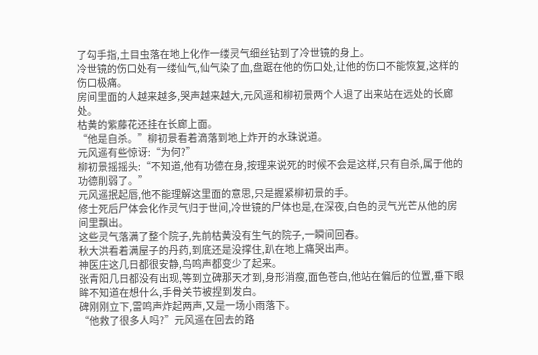了勾手指,土目虫落在地上化作一缕灵气细丝钻到了冷世镜的身上。
冷世镜的伤口处有一缕仙气,仙气染了血,盘踞在他的伤口处,让他的伤口不能恢复,这样的伤口极痛。
房间里面的人越来越多,哭声越来越大,元风遥和柳初景两个人退了出来站在远处的长廊处。
枯黄的紫藤花还挂在长廊上面。
“他是自杀。”柳初景看着滴落到地上炸开的水珠说道。
元风遥有些惊讶:“为何?”
柳初景摇摇头:“不知道,他有功德在身,按理来说死的时候不会是这样,只有自杀,属于他的功德削弱了。”
元风遥抿起唇,他不能理解这里面的意思,只是握紧柳初景的手。
修士死后尸体会化作灵气归于世间,冷世镜的尸体也是,在深夜,白色的灵气光芒从他的房间里飘出。
这些灵气落满了整个院子,先前枯黄没有生气的院子,一瞬间回春。
秋大洪看着满屋子的丹药,到底还是没撑住,趴在地上痛哭出声。
神医庄这几日都很安静,鸟鸣声都变少了起来。
张青阳几日都没有出现,等到立碑那天才到,身形消瘦,面色苍白,他站在偏后的位置,垂下眼眸不知道在想什么,手骨关节被捏到发白。
碑刚刚立下,雷鸣声炸起两声,又是一场小雨落下。
“他救了很多人吗?”元风遥在回去的路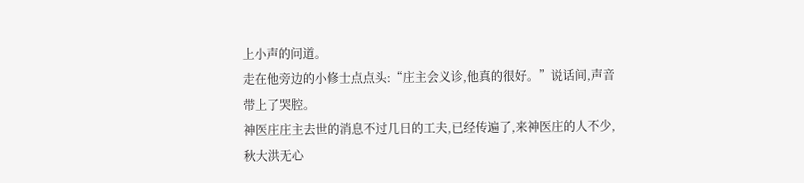上小声的问道。
走在他旁边的小修士点点头:“庄主会义诊,他真的很好。”说话间,声音带上了哭腔。
神医庄庄主去世的消息不过几日的工夫,已经传遍了,来神医庄的人不少,秋大洪无心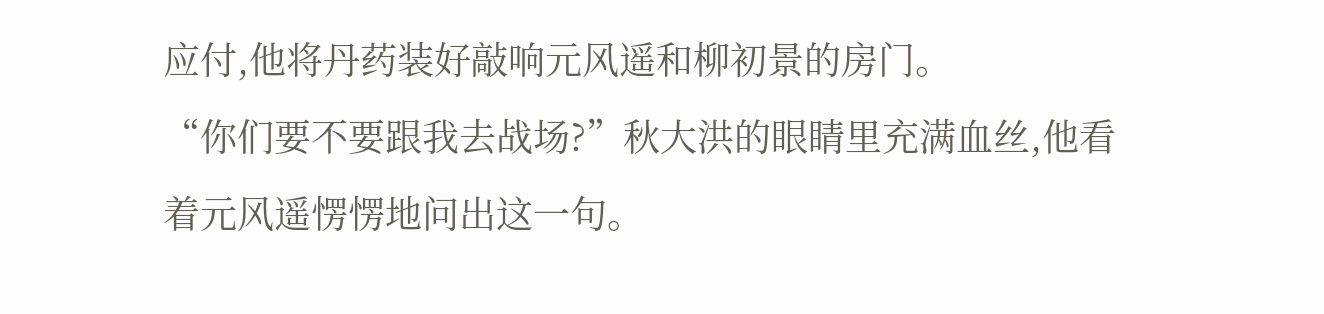应付,他将丹药装好敲响元风遥和柳初景的房门。
“你们要不要跟我去战场?”秋大洪的眼睛里充满血丝,他看着元风遥愣愣地问出这一句。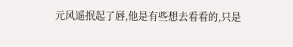元风遥抿起了唇,他是有些想去看看的,只是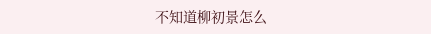不知道柳初景怎么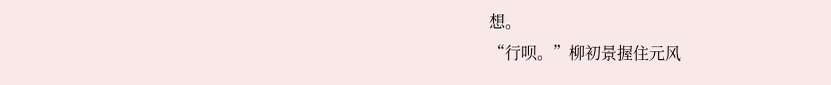想。
“行呗。”柳初景握住元风